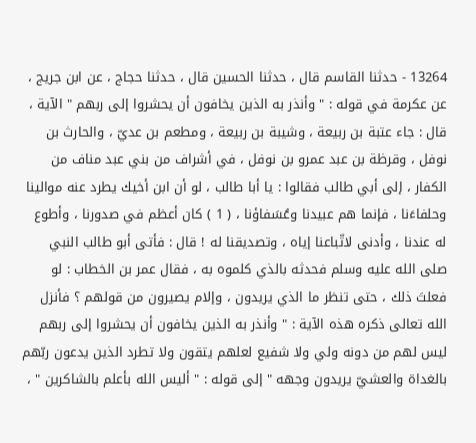13264 - حدثنا القاسم قال ، حدثنا الحسين قال ، حدثنا حجاج ، عن ابن جريج ، عن عكرمة في قوله : " وأنذر به الذين يخافون أن يحشروا إلى ربهم " الآية ، قال : جاء عتبة بن ربيعة ، وشيبة بن ربيعة ، ومطعم بن عديّ ، والحارث بن نوفل ، وقرظة بن عبد عمرو بن نوفل ، في أشراف من بني عبد مناف من الكفار ، إلى أبي طالب فقالوا : يا أبا طالب ، لو أن ابن أخيك يطرد عنه موالينا وحلفاءَنا ، فإنما هم عبيدنا وعُسَفاؤنا ، ( 1 ) كان أعظم في صدورنا ، وأطوع له عندنا ، وأدنى لاتّباعنا إياه ، وتصديقنا له ! قال : فأتى أبو طالب النبي صلى الله عليه وسلم فحدثه بالذي كلموه به ، فقال عمر بن الخطاب : لو فعلتَ ذلك ، حتى تنظر ما الذي يريدون ، وإلام يصيرون من قولهم ؟ فأنزل الله تعالى ذكره هذه الآية : " وأنذر به الذين يخافون أن يحشروا إلى ربهم ليس لهم من دونه ولي ولا شفيع لعلهم يتقون ولا تطرد الذين يدعون ربّهم بالغداة والعشيّ يريدون وجهه " إلى قوله : " أليس الله بأعلم بالشاكرين " ،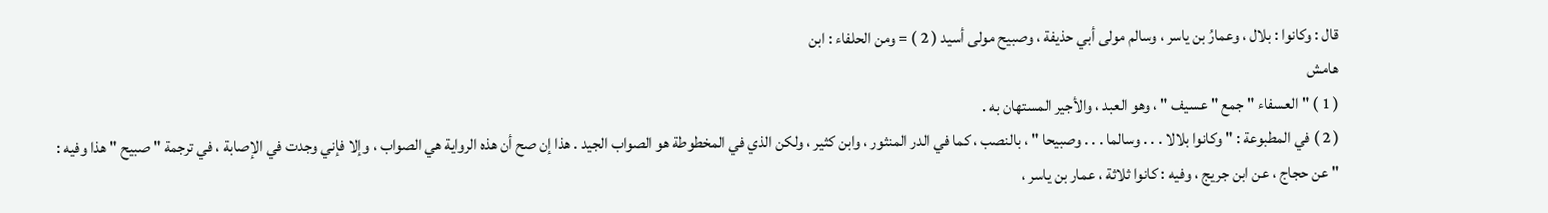قال : وكانوا : بلال ، وعمارُ بن ياسر ، وسالم مولى أبي حذيفة ، وصبيح مولى أسيد ( 2 ) = ومن الحلفاء : ابن
هامش
( 1 ) " العسفاء " جمع " عسيف " ، وهو العبد ، والأجير المستهان به .
( 2 ) في المطبوعة : " وكانوا بلالا . . . وسالما . . . وصبيحا " ، بالنصب ، كما في الدر المنثور ، وابن كثير ، ولكن الذي في المخطوطة هو الصواب الجيد . هذا إن صح أن هذه الرواية هي الصواب ، وإلا فإني وجدت في الإصابة ، في ترجمة " صبيح " هذا وفيه : " عن حجاج ، عن ابن جريج ، وفيه : كانوا ثلاثة ، عمار بن ياسر ،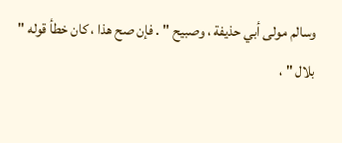وسالم مولى أبي حذيفة ، وصبيح " . فإن صح هذا ، كان خطأ قوله " بلال " ،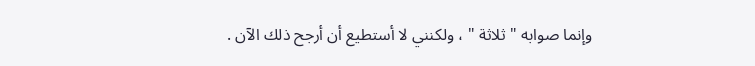وإنما صوابه " ثلاثة " ، ولكنني لا أستطيع أن أرجح ذلك الآن .